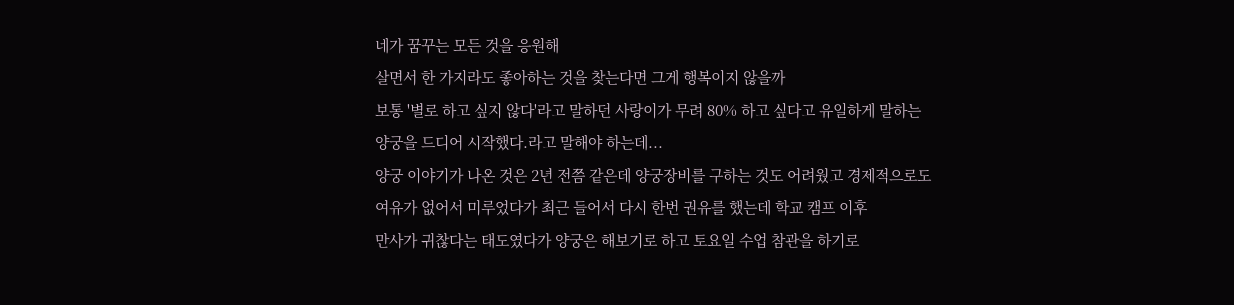네가 꿈꾸는 모든 것을 응원해
살면서 한 가지라도 좋아하는 것을 찾는다면 그게 행복이지 않을까
보통 '별로 하고 싶지 않다'라고 말하던 사랑이가 무려 80% 하고 싶다고 유일하게 말하는
양궁을 드디어 시작했다.라고 말해야 하는데...
양궁 이야기가 나온 것은 2년 전쯤 같은데 양궁장비를 구하는 것도 어려웠고 경제적으로도
여유가 없어서 미루었다가 최근 들어서 다시 한번 권유를 했는데 학교 캠프 이후
만사가 귀찮다는 태도였다가 양궁은 해보기로 하고 토요일 수업 참관을 하기로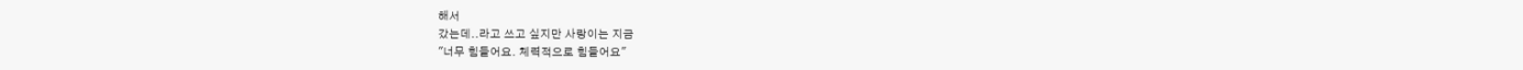해서
갔는데..라고 쓰고 싶지만 사랑이는 지금
"너무 힘들어요. 체력적으로 힘들어요"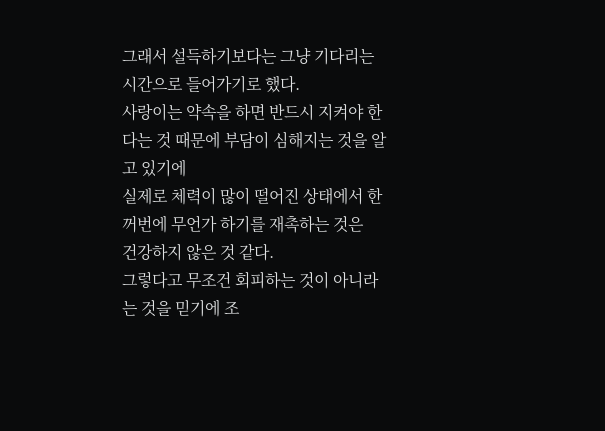그래서 설득하기보다는 그냥 기다리는 시간으로 들어가기로 했다.
사랑이는 약속을 하면 반드시 지켜야 한다는 것 때문에 부담이 심해지는 것을 알고 있기에
실제로 체력이 많이 떨어진 상태에서 한꺼번에 무언가 하기를 재촉하는 것은
건강하지 않은 것 같다.
그렇다고 무조건 회피하는 것이 아니라는 것을 믿기에 조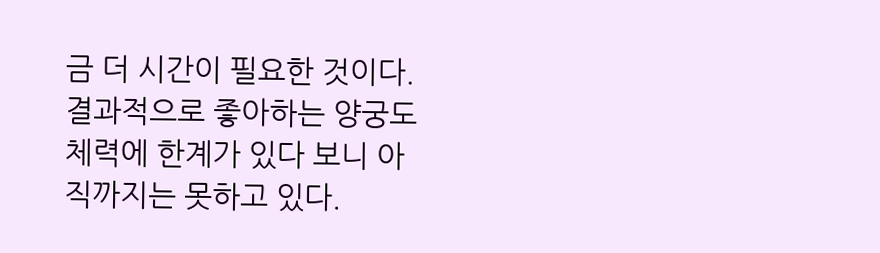금 더 시간이 필요한 것이다.
결과적으로 좋아하는 양궁도 체력에 한계가 있다 보니 아직까지는 못하고 있다.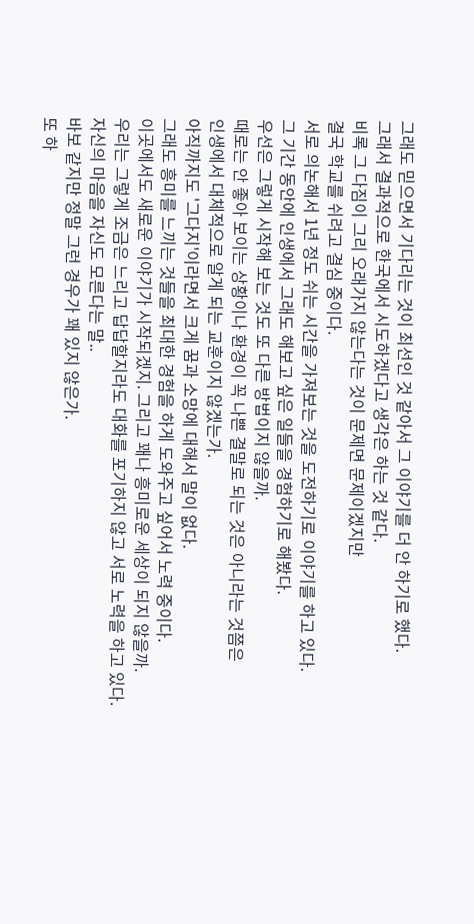그래도 믿으면서 기다리는 것이 최선인 것 같아서 그 이야기를 더 안 하기로 했다.
그래서 결과적으로 한국에서 시도하겠다고 생각은 하는 것 같다.
비록 그 다짐이 그리 오래가지 않는다는 것이 문제면 문제이겠지만
결국 학교를 쉬려고 결심 중이다.
서로 의논해서 1년 정도 쉬는 시간을 가져보는 것을 도전하기로 이야기를 하고 있다.
그 기간 동안에 인생에서 그래도 해보고 싶은 일들을 경험하기로 해봤다.
우선은 그렇게 시작해 보는 것도 또 다른 방법이지 않을까.
때로는 안 좋아 보이는 상황이나 환경이 꼭 나쁜 결말로 되는 것은 아니라는 것쯤은
인생에서 대체적으로 알게 되는 교훈이지 않겠는가.
아직까지도 '그다지'이라면서 크게 꿈과 소망에 대해서 말이 없다.
그래도 흥미를 느끼는 것들을 최대한 경험을 하게 도와주고 싶어서 노력 중이다.
이곳에서도 새로운 이야기가 시작되겠지. 그리고 꽤나 흥미로운 세상이 되지 않을까.
우리는 그렇게 조금은 느리고 답답할지라도 대화를 포기하지 않고 서로 노력을 하고 있다.
자신의 마음을 자신도 모른다는 말..
바보 같지만 정말 그런 경우가 꽤 있지 않은가.
또 하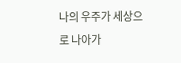나의 우주가 세상으로 나아가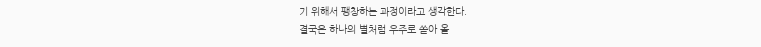기 위해서 팽창하는 과정이라고 생각한다.
결국은 하나의 별처럼 우주로 쏟아 올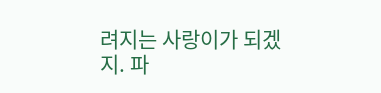려지는 사랑이가 되겠지. 파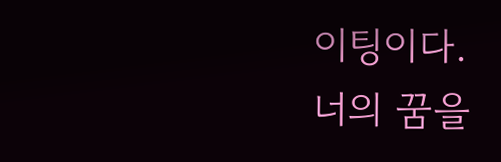이팅이다.
너의 꿈을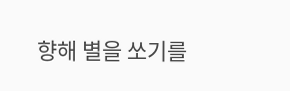향해 별을 쏘기를